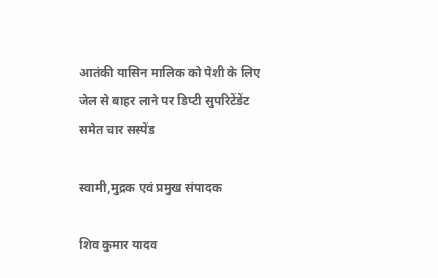आतंकी यासिन मालिक को पेशी के लिए जेल से बाहर लाने पर डिप्टी सुपरिटेंडेंट समेत चार सस्पेंड

स्वामी,मुद्रक एवं प्रमुख संपादक

शिव कुमार यादव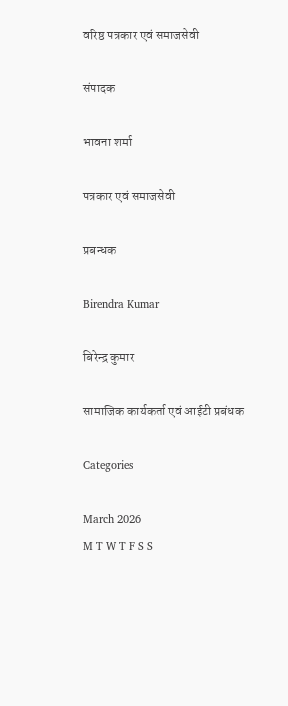वरिष्ठ पत्रकार एवं समाजसेवी

संपादक

भावना शर्मा

पत्रकार एवं समाजसेवी

प्रबन्धक

Birendra Kumar

बिरेन्द्र कुमार

सामाजिक कार्यकर्ता एवं आईटी प्रबंधक

Categories

March 2026
M T W T F S S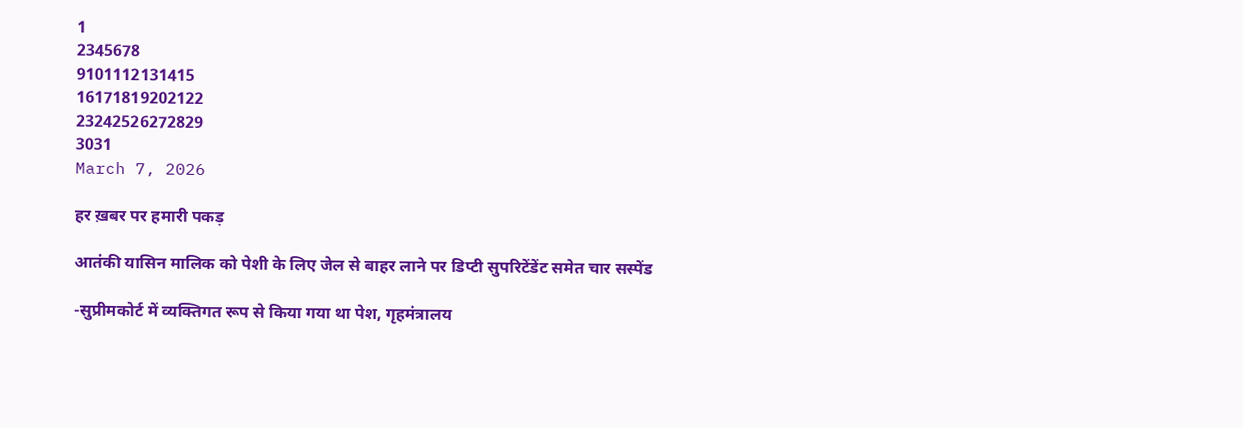1
2345678
9101112131415
16171819202122
23242526272829
3031
March 7, 2026

हर ख़बर पर हमारी पकड़

आतंकी यासिन मालिक को पेशी के लिए जेल से बाहर लाने पर डिप्टी सुपरिटेंडेंट समेत चार सस्पेंड

-सुप्रीमकोर्ट में व्यक्तिगत रूप से किया गया था पेश, गृहमंत्रालय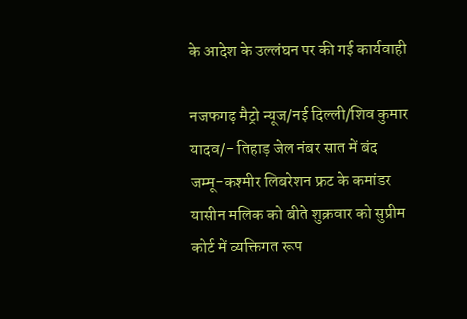के आदेश के उल्लंघन पर की गई कार्यवाही

नजफगढ़ मैट्रो न्यूज/नई दिल्ली/शिव कुमार यादव/- तिहाड़ जेल नंबर सात में बंद जम्मू-कश्मीर लिबरेशन फ्रट के कमांडर यासीन मलिक को बीते शुक्रवार को सुप्रीम कोर्ट में व्यक्तिगत रूप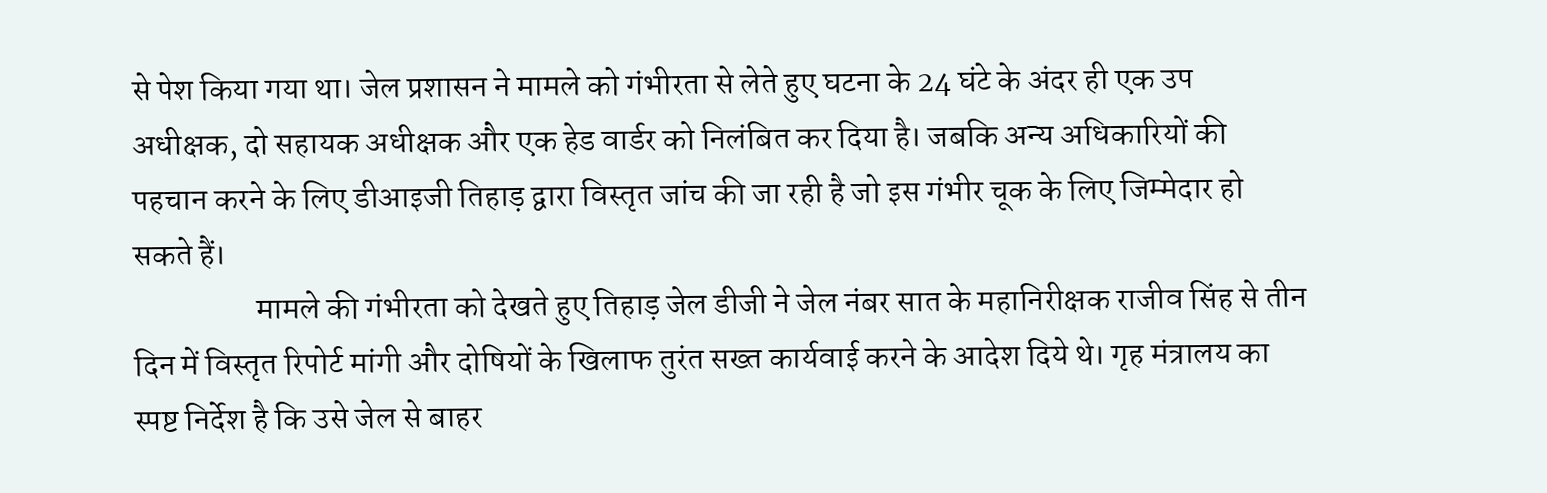से पेश किया गया था। जेल प्रशासन ने मामले को गंभीरता से लेते हुए घटना के 24 घंटे के अंदर ही एक उप अधीक्षक, दो सहायक अधीक्षक और एक हेड वार्डर को निलंबित कर दिया है। जबकि अन्य अधिकारियों की पहचान करने के लिए डीआइजी तिहाड़ द्वारा विस्तृत जांच की जा रही है जो इस गंभीर चूक के लिए जिम्मेदार हो सकते हैं।
                   मामले की गंभीरता को देखते हुए तिहाड़ जेल डीजी ने जेल नंबर सात के महानिरीक्षक राजीव सिंह से तीन दिन में विस्तृत रिपोर्ट मांगी और दोषियों के खिलाफ तुरंत सख्त कार्यवाई करने के आदेश दिये थे। गृह मंत्रालय का स्पष्ट निर्देश है कि उसे जेल से बाहर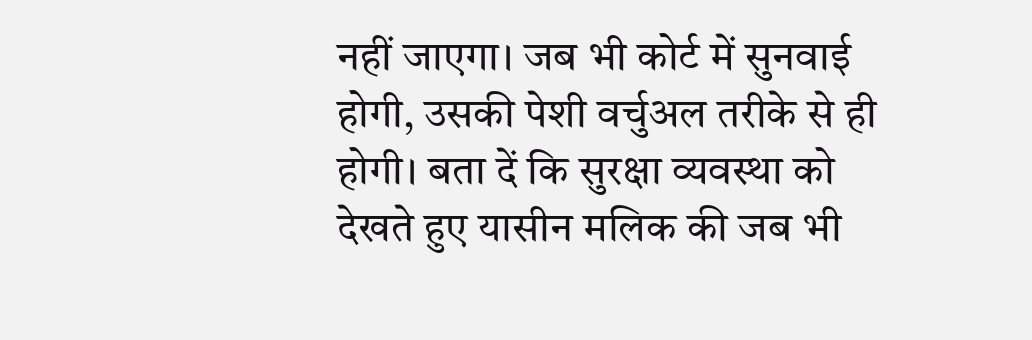नहीं जाएगा। जब भी कोर्ट में सुनवाई होगी, उसकी पेशी वर्चुअल तरीके से ही होगी। बता दें कि सुरक्षा व्यवस्था को देखते हुए यासीन मलिक की जब भी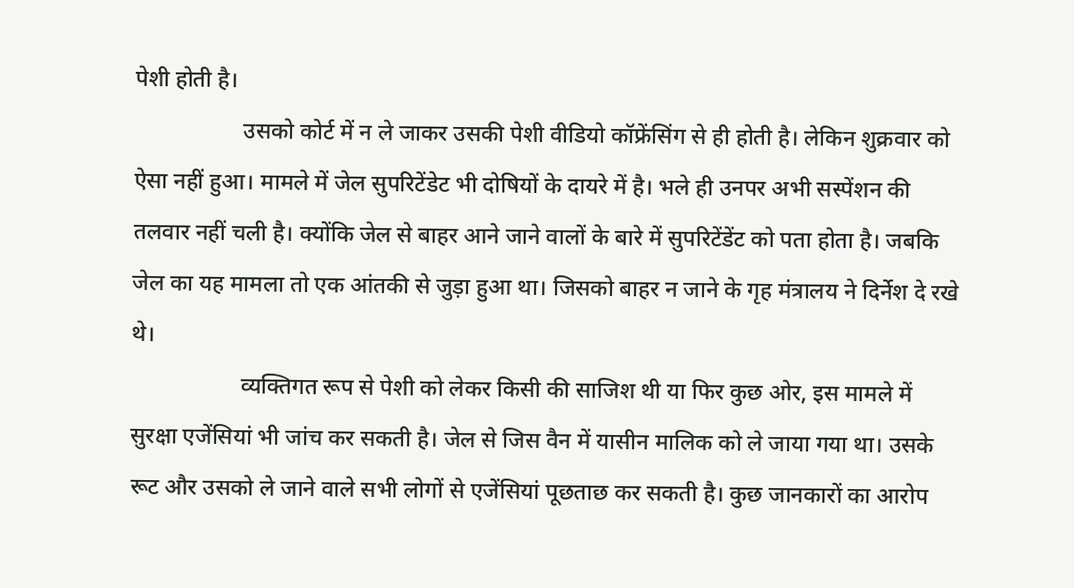पेशी होती है।
                   उसको कोर्ट में न ले जाकर उसकी पेशी वीडियो कॉफ्रेंसिंग से ही होती है। लेकिन शुक्रवार को ऐसा नहीं हुआ। मामले में जेल सुपरिटेंडेट भी दोषियों के दायरे में है। भले ही उनपर अभी सस्पेंशन की तलवार नहीं चली है। क्योंकि जेल से बाहर आने जाने वालों के बारे में सुपरिटेंडेंट को पता होता है। जबकि जेल का यह मामला तो एक आंतकी से जुड़ा हुआ था। जिसको बाहर न जाने के गृह मंत्रालय ने दिर्नेश दे रखे थे।
                   व्यक्तिगत रूप से पेशी को लेकर किसी की साजिश थी या फिर कुछ ओर, इस मामले में सुरक्षा एजेंसियां भी जांच कर सकती है। जेल से जिस वैन में यासीन मालिक को ले जाया गया था। उसके रूट और उसको ले जाने वाले सभी लोगों से एजेंसियां पूछताछ कर सकती है। कुछ जानकारों का आरोप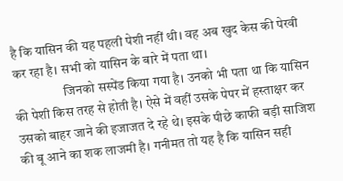है कि यासिन की यह पहली पेशी नहीं थी। वह अब खुद केस की पेरवी कर रहा है। सभी को यासिन के बारे में पता था।
                   जिनको सस्पेंड किया गया है। उनको भी पता था कि यासिन की पेशी किस तरह से होती है। ऐसे में वहीं उसके पेपर में हस्ताक्षर कर उसको बाहर जाने की इजाजत दे रहे थे। इसके पीछे काफी बड़ी साजिश की बू आने का शक लाजमी है। गनीमत तो यह है कि यासिन सही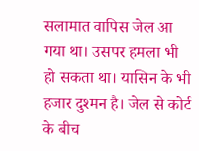सलामात वापिस जेल आ गया था। उसपर हमला भी हो सकता था। यासिन के भी हजार दुश्मन है। जेल से कोर्ट के बीच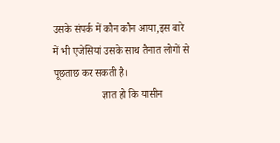उसके संपर्क में कौन कौन आया,इस बारे में भी एजेसियां उसके साथ तैनात लोगों से पूछताछ कर सकती है।
                   ज्ञात हो कि यासीन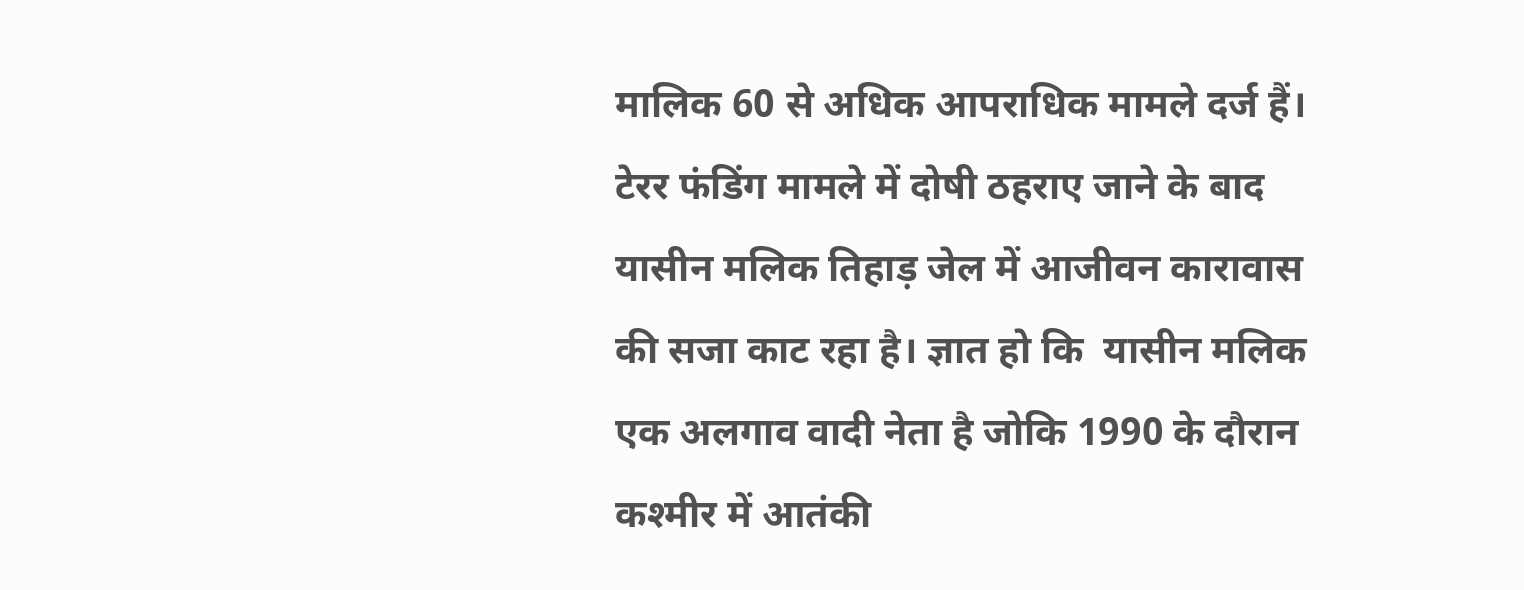मालिक 60 से अधिक आपराधिक मामले दर्ज हैं। टेरर फंडिंग मामले में दोषी ठहराए जाने के बाद यासीन मलिक तिहाड़ जेल में आजीवन कारावास की सजा काट रहा है। ज्ञात हो कि  यासीन मलिक एक अलगाव वादी नेता है जोकि 1990 के दौरान कश्मीर में आतंकी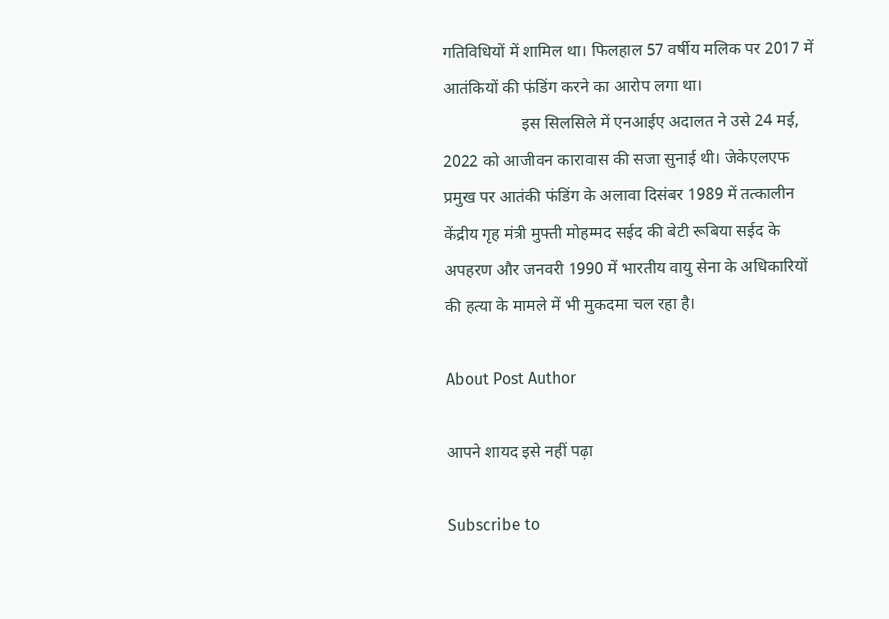गतिविधियों में शामिल था। फिलहाल 57 वर्षीय मलिक पर 2017 में आतंकियों की फंडिंग करने का आरोप लगा था।
                   इस सिलसिले में एनआईए अदालत ने उसे 24 मई, 2022 को आजीवन कारावास की सजा सुनाई थी। जेकेएलएफ प्रमुख पर आतंकी फंडिंग के अलावा दिसंबर 1989 में तत्कालीन केंद्रीय गृह मंत्री मुफ्ती मोहम्मद सईद की बेटी रूबिया सईद के अपहरण और जनवरी 1990 में भारतीय वायु सेना के अधिकारियों की हत्या के मामले में भी मुकदमा चल रहा है।

About Post Author

आपने शायद इसे नहीं पढ़ा

Subscribe to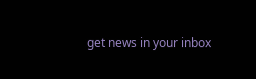get news in your inbox